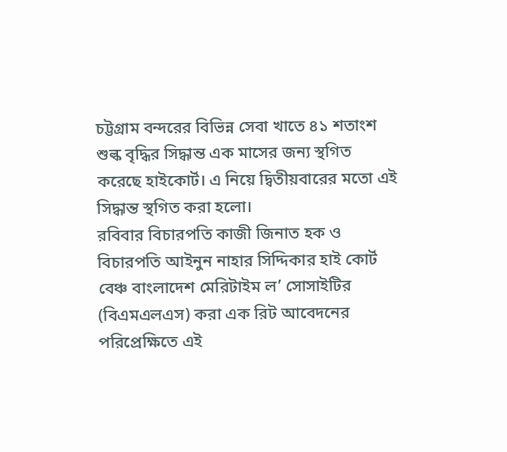চট্টগ্রাম বন্দরের বিভিন্ন সেবা খাতে ৪১ শতাংশ শুল্ক বৃদ্ধির সিদ্ধান্ত এক মাসের জন্য স্থগিত করেছে হাইকোর্ট। এ নিয়ে দ্বিতীয়বারের মতো এই সিদ্ধান্ত স্থগিত করা হলো।
রবিবার বিচারপতি কাজী জিনাত হক ও বিচারপতি আইনুন নাহার সিদ্দিকার হাই কোর্ট বেঞ্চ বাংলাদেশ মেরিটাইম ল’ সোসাইটির (বিএমএলএস) করা এক রিট আবেদনের পরিপ্রেক্ষিতে এই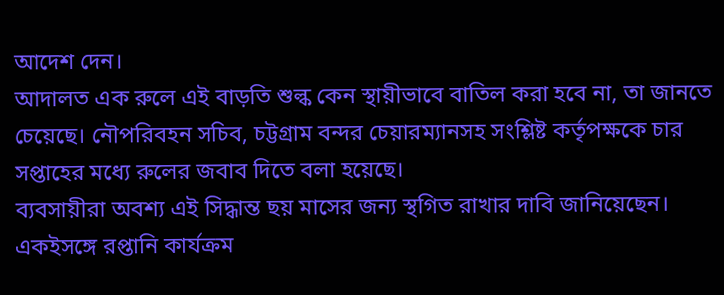আদেশ দেন।
আদালত এক রুলে এই বাড়তি শুল্ক কেন স্থায়ীভাবে বাতিল করা হবে না, তা জানতে চেয়েছে। নৌপরিবহন সচিব, চট্টগ্রাম বন্দর চেয়ারম্যানসহ সংশ্লিষ্ট কর্তৃপক্ষকে চার সপ্তাহের মধ্যে রুলের জবাব দিতে বলা হয়েছে।
ব্যবসায়ীরা অবশ্য এই সিদ্ধান্ত ছয় মাসের জন্য স্থগিত রাখার দাবি জানিয়েছেন। একইসঙ্গে রপ্তানি কার্যক্রম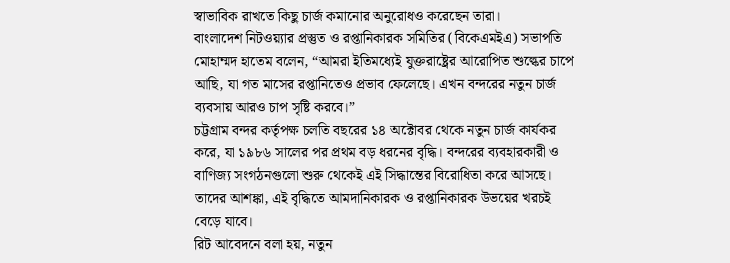স্বাভাবিক রাখতে কিছু চার্জ কমানোর অনুরোধও করেছেন তারা।
বাংলাদেশ নিটওয়্যার প্রস্তুত ও রপ্তানিকারক সমিতির (বিকেএমইএ) সভাপতি মোহাম্মদ হাতেম বলেন, “আমরা ইতিমধ্যেই যুক্তরাষ্ট্রের আরোপিত শুল্কের চাপে আছি, যা গত মাসের রপ্তানিতেও প্রভাব ফেলেছে। এখন বন্দরের নতুন চার্জ ব্যবসায় আরও চাপ সৃষ্টি করবে।”
চট্টগ্রাম বন্দর কর্তৃপক্ষ চলতি বছরের ১৪ অক্টোবর থেকে নতুন চার্জ কার্যকর করে, যা ১৯৮৬ সালের পর প্রথম বড় ধরনের বৃদ্ধি। বন্দরের ব্যবহারকারী ও বাণিজ্য সংগঠনগুলো শুরু থেকেই এই সিদ্ধান্তের বিরোধিতা করে আসছে। তাদের আশঙ্কা, এই বৃদ্ধিতে আমদানিকারক ও রপ্তানিকারক উভয়ের খরচই বেড়ে যাবে।
রিট আবেদনে বলা হয়, নতুন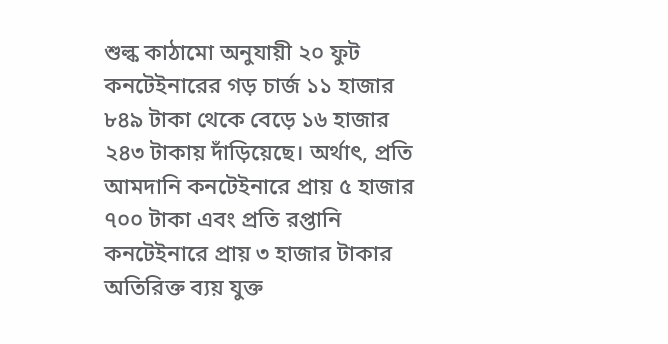শুল্ক কাঠামো অনুযায়ী ২০ ফুট কনটেইনারের গড় চার্জ ১১ হাজার ৮৪৯ টাকা থেকে বেড়ে ১৬ হাজার ২৪৩ টাকায় দাঁড়িয়েছে। অর্থাৎ, প্রতি আমদানি কনটেইনারে প্রায় ৫ হাজার ৭০০ টাকা এবং প্রতি রপ্তানি কনটেইনারে প্রায় ৩ হাজার টাকার অতিরিক্ত ব্যয় যুক্ত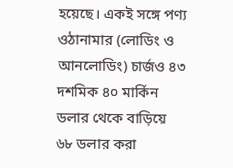হয়েছে। একই সঙ্গে পণ্য ওঠানামার (লোডিং ও আনলোডিং) চার্জও ৪৩ দশমিক ৪০ মার্কিন ডলার থেকে বাড়িয়ে ৬৮ ডলার করা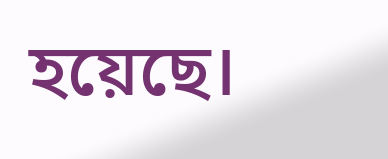হয়েছে।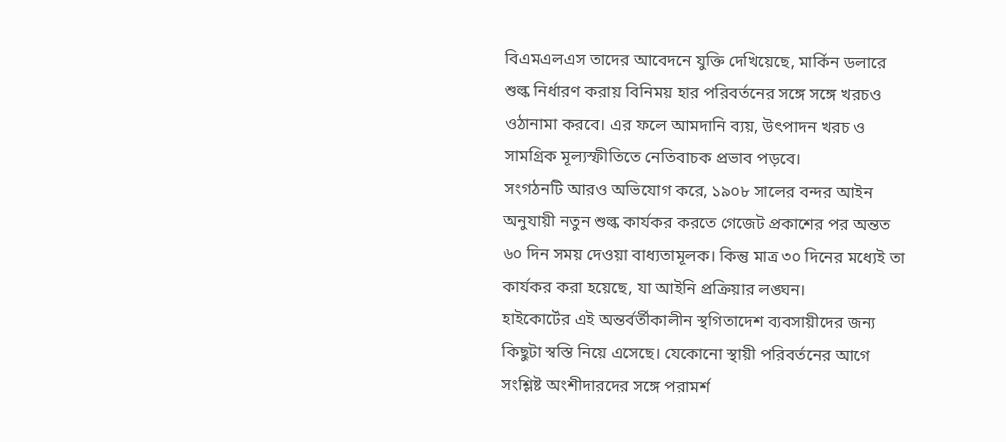বিএমএলএস তাদের আবেদনে যুক্তি দেখিয়েছে, মার্কিন ডলারে শুল্ক নির্ধারণ করায় বিনিময় হার পরিবর্তনের সঙ্গে সঙ্গে খরচও ওঠানামা করবে। এর ফলে আমদানি ব্যয়, উৎপাদন খরচ ও সামগ্রিক মূল্যস্ফীতিতে নেতিবাচক প্রভাব পড়বে।
সংগঠনটি আরও অভিযোগ করে, ১৯০৮ সালের বন্দর আইন অনুযায়ী নতুন শুল্ক কার্যকর করতে গেজেট প্রকাশের পর অন্তত ৬০ দিন সময় দেওয়া বাধ্যতামূলক। কিন্তু মাত্র ৩০ দিনের মধ্যেই তা কার্যকর করা হয়েছে, যা আইনি প্রক্রিয়ার লঙ্ঘন।
হাইকোর্টের এই অন্তর্বর্তীকালীন স্থগিতাদেশ ব্যবসায়ীদের জন্য কিছুটা স্বস্তি নিয়ে এসেছে। যেকোনো স্থায়ী পরিবর্তনের আগে সংশ্লিষ্ট অংশীদারদের সঙ্গে পরামর্শ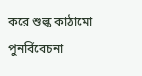করে শুল্ক কাঠামো পুনর্বিবেচনা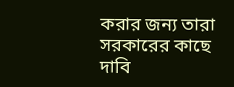করার জন্য তারা সরকারের কাছে দাবি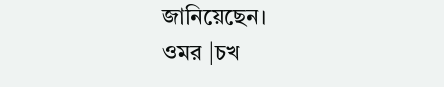জানিয়েছেন।
ওমর |চখ